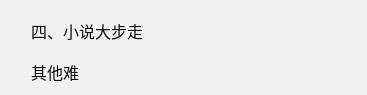四、小说大步走

其他难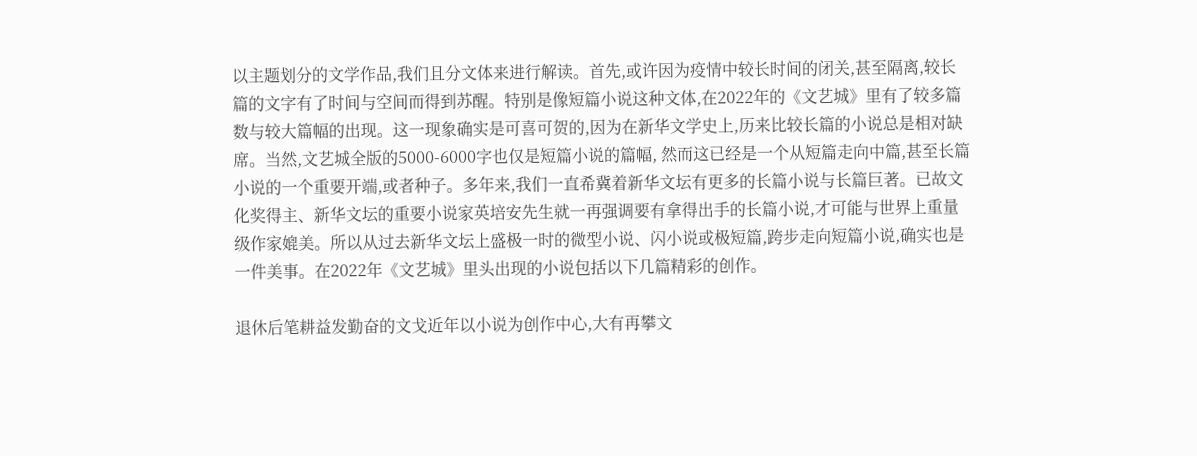以主题划分的文学作品,我们且分文体来进行解读。首先,或许因为疫情中较长时间的闭关,甚至隔离,较长篇的文字有了时间与空间而得到苏醒。特别是像短篇小说这种文体,在2022年的《文艺城》里有了较多篇数与较大篇幅的出现。这一现象确实是可喜可贺的,因为在新华文学史上,历来比较长篇的小说总是相对缺席。当然,文艺城全版的5000-6000字也仅是短篇小说的篇幅, 然而这已经是一个从短篇走向中篇,甚至长篇小说的一个重要开端,或者种子。多年来,我们一直希冀着新华文坛有更多的长篇小说与长篇巨著。已故文化奖得主、新华文坛的重要小说家英培安先生就一再强调要有拿得出手的长篇小说,才可能与世界上重量级作家媲美。所以从过去新华文坛上盛极一时的微型小说、闪小说或极短篇,跨步走向短篇小说,确实也是一件美事。在2022年《文艺城》里头出现的小说包括以下几篇精彩的创作。

退休后笔耕益发勤奋的文戈近年以小说为创作中心,大有再攀文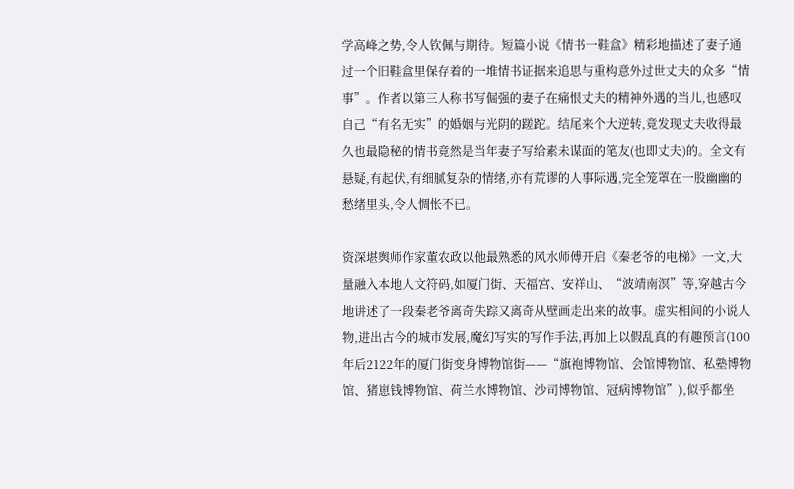学高峰之势,令人钦佩与期待。短篇小说《情书一鞋盒》精彩地描述了妻子通过一个旧鞋盒里保存着的一堆情书证据来追思与重构意外过世丈夫的众多“情事”。作者以第三人称书写倔强的妻子在痛恨丈夫的精神外遇的当儿,也感叹自己“有名无实”的婚姻与光阴的蹉跎。结尾来个大逆转,竟发现丈夫收得最久也最隐秘的情书竟然是当年妻子写给素未谋面的笔友(也即丈夫)的。全文有悬疑,有起伏,有细腻复杂的情绪,亦有荒谬的人事际遇,完全笼罩在一股幽幽的愁绪里头,令人惆怅不已。

资深堪舆师作家董农政以他最熟悉的风水师傅开启《秦老爷的电梯》一文,大量融入本地人文符码,如厦门街、天福宫、安祥山、“波靖南溟”等,穿越古今地讲述了一段秦老爷离奇失踪又离奇从壁画走出来的故事。虚实相间的小说人物,进出古今的城市发展,魔幻写实的写作手法,再加上以假乱真的有趣预言(100年后2122年的厦门街变身博物馆街——“旗袍博物馆、会馆博物馆、私塾博物馆、猪崽钱博物馆、荷兰水博物馆、沙司博物馆、冠病博物馆”),似乎都坐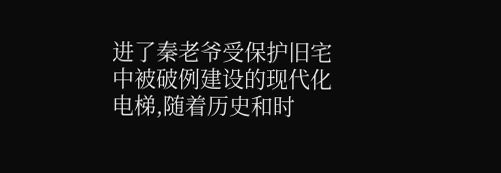进了秦老爷受保护旧宅中被破例建设的现代化电梯,随着历史和时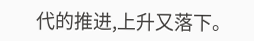代的推进,上升又落下。